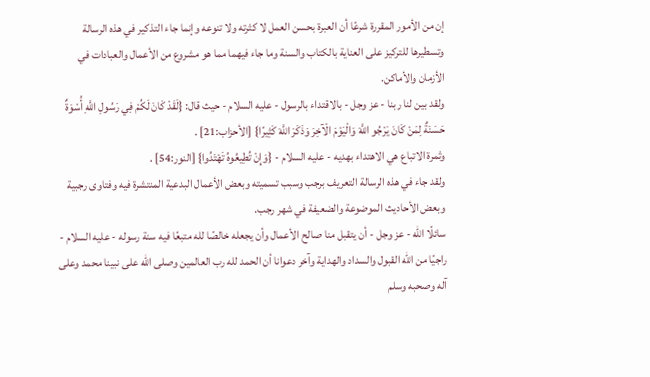إن من الأمور المقررة شرعًا أن العبرة بحسن العمل لا كثرته ولا تنوعه وإنما جاء التذكير في هذه الرسالة وتسطيرها للتركيز على العناية بالكتاب والسنة وما جاء فيهما مما هو مشروع من الأعمال والعبادات في الأزمان والأماكن.
ولقد بين لنا ربنا - عز وجل - بالاقتداء بالرسول - عليه السلام - حيث قال: {لَقَدْ كَانَ لَكُمْ فِي رَسُولِ اللَّهِ أُسْوَةٌ حَسَنَةٌ لِمَنْ كَانَ يَرْجُو اللَّهَ وَالْيَوْمَ الْآخِرَ وَذَكَرَ اللَّهَ كَثِيرًا} [الأحزاب:21] .
وثمرة الاتباع هي الاهتداء بهديه - عليه السلام - {وَإِنْ تُطِيعُوهُ تَهْتَدُوا} [النور:54] .
ولقد جاء في هذه الرسالة التعريف برجب وسبب تسميته وبعض الأعمال البدعية المنتشرة فيه وفتاوى رجبية وبعض الأحاديث الموضوعة والضعيفة في شهر رجب.
سائلًا الله - عز وجل - أن يتقبل منا صالح الأعمال وأن يجعله خالصًا لله متبعًا فيه سنة رسوله - عليه السلام - راجيًا من الله القبول والسداد والهداية وآخر دعوانا أن الحمد لله رب العالمين وصلى الله على نبينا محمد وعلى آله وصحبه وسلم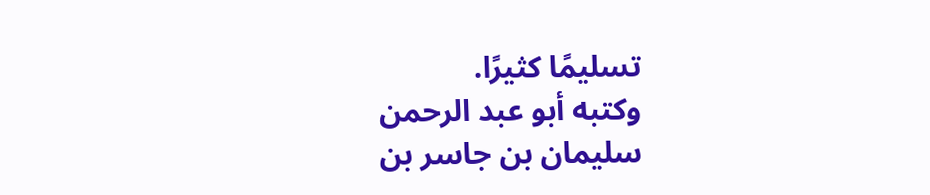تسليمًا كثيرًا.
وكتبه أبو عبد الرحمن
سليمان بن جاسر بن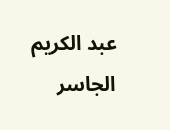عبد الكريم الجاسر